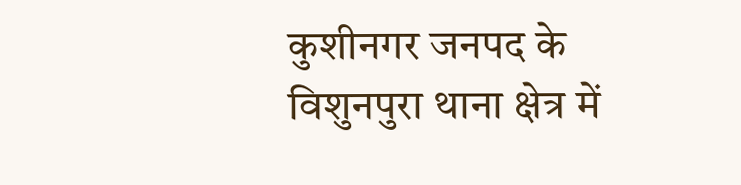कुशीनगर जनपद के विशुनपुरा थाना क्षेत्र में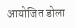आयोजित डोला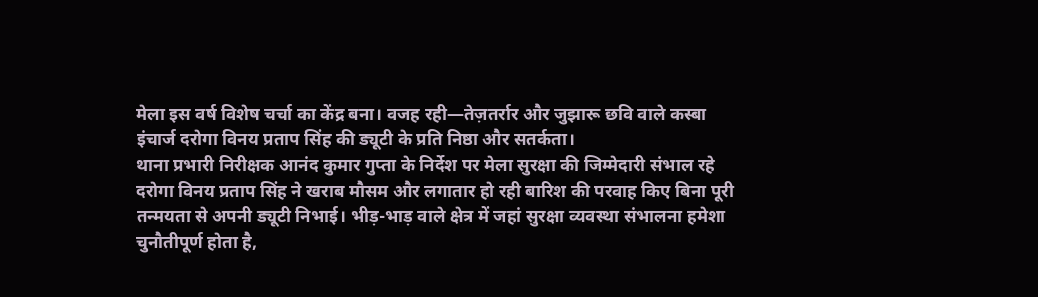मेला इस वर्ष विशेष चर्चा का केंद्र बना। वजह रही—तेज़तर्रार और जुझारू छवि वाले कस्बा इंचार्ज दरोगा विनय प्रताप सिंह की ड्यूटी के प्रति निष्ठा और सतर्कता।
थाना प्रभारी निरीक्षक आनंद कुमार गुप्ता के निर्देश पर मेला सुरक्षा की जिम्मेदारी संभाल रहे दरोगा विनय प्रताप सिंह ने खराब मौसम और लगातार हो रही बारिश की परवाह किए बिना पूरी तन्मयता से अपनी ड्यूटी निभाई। भीड़-भाड़ वाले क्षेत्र में जहां सुरक्षा व्यवस्था संभालना हमेशा चुनौतीपूर्ण होता है,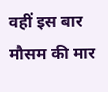वहीं इस बार मौसम की मार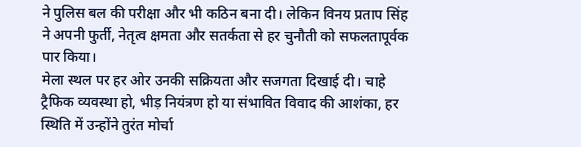ने पुलिस बल की परीक्षा और भी कठिन बना दी। लेकिन विनय प्रताप सिंह ने अपनी फुर्ती, नेतृत्व क्षमता और सतर्कता से हर चुनौती को सफलतापूर्वक पार किया।
मेला स्थल पर हर ओर उनकी सक्रियता और सजगता दिखाई दी। चाहे ट्रैफिक व्यवस्था हो, भीड़ नियंत्रण हो या संभावित विवाद की आशंका, हर स्थिति में उन्होंने तुरंत मोर्चा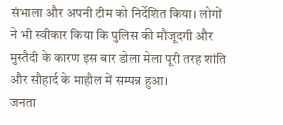संभाला और अपनी टीम को निर्देशित किया। लोगों ने भी स्वीकार किया कि पुलिस की मौजूदगी और मुस्तैदी के कारण इस बार डोला मेला पूरी तरह शांति और सौहार्द के माहौल में सम्पन्न हुआ।
जनता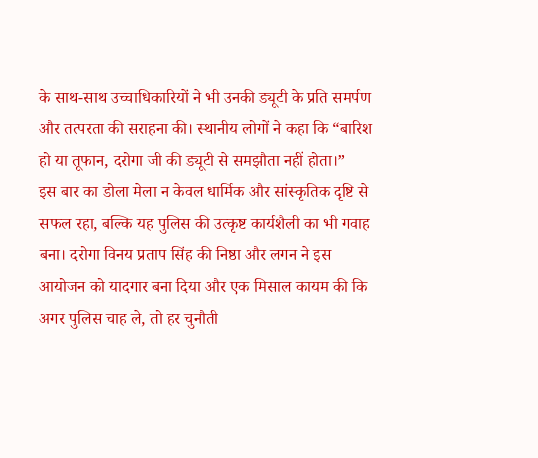के साथ-साथ उच्चाधिकारियों ने भी उनकी ड्यूटी के प्रति समर्पण और तत्परता की सराहना की। स्थानीय लोगों ने कहा कि “बारिश हो या तूफान, दरोगा जी की ड्यूटी से समझौता नहीं होता।”
इस बार का डोला मेला न केवल धार्मिक और सांस्कृतिक दृष्टि से सफल रहा, बल्कि यह पुलिस की उत्कृष्ट कार्यशैली का भी गवाह बना। दरोगा विनय प्रताप सिंह की निष्ठा और लगन ने इस आयोजन को यादगार बना दिया और एक मिसाल कायम की कि अगर पुलिस चाह ले, तो हर चुनौती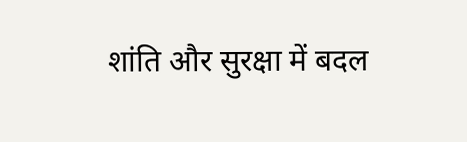शांति और सुरक्षा में बदल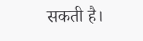सकती है।